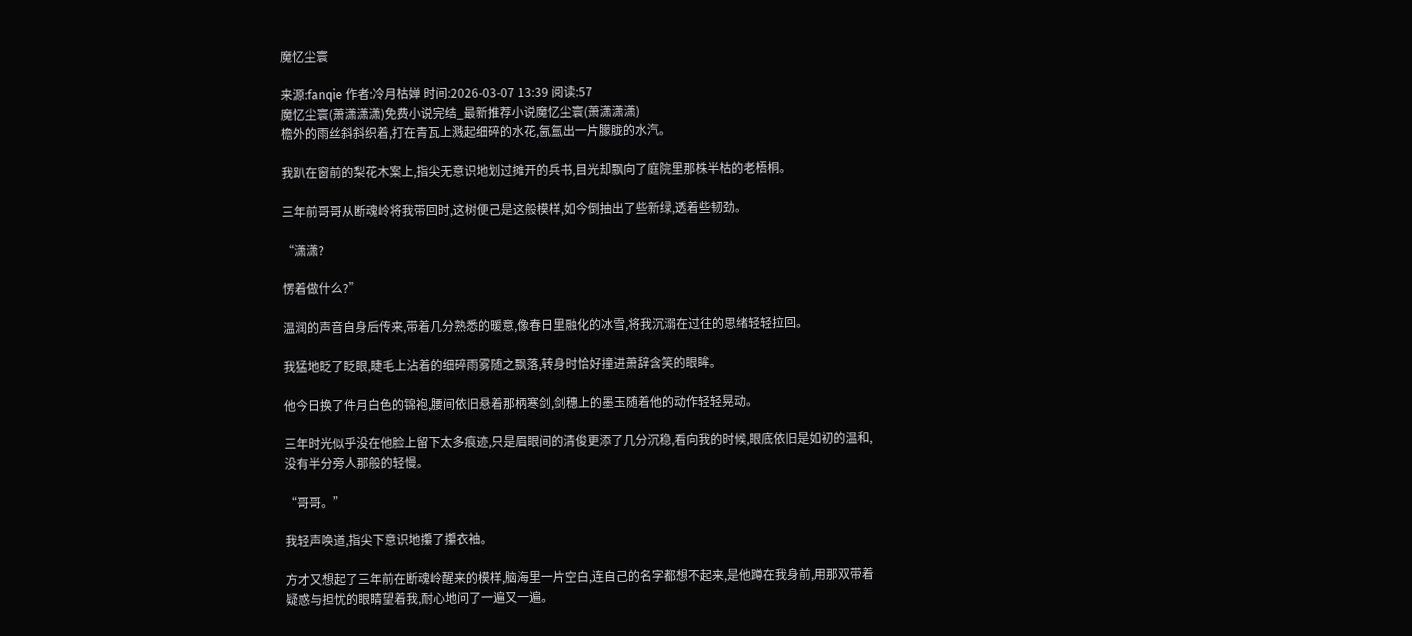魔忆尘寰

来源:fanqie 作者:冷月枯婵 时间:2026-03-07 13:39 阅读:57
魔忆尘寰(萧潇潇潇)免费小说完结_最新推荐小说魔忆尘寰(萧潇潇潇)
檐外的雨丝斜斜织着,打在青瓦上溅起细碎的水花,氤氲出一片朦胧的水汽。

我趴在窗前的梨花木案上,指尖无意识地划过摊开的兵书,目光却飘向了庭院里那株半枯的老梧桐。

三年前哥哥从断魂岭将我带回时,这树便己是这般模样,如今倒抽出了些新绿,透着些韧劲。

“潇潇?

愣着做什么?”

温润的声音自身后传来,带着几分熟悉的暖意,像春日里融化的冰雪,将我沉溺在过往的思绪轻轻拉回。

我猛地眨了眨眼,睫毛上沾着的细碎雨雾随之飘落,转身时恰好撞进萧辞含笑的眼眸。

他今日换了件月白色的锦袍,腰间依旧悬着那柄寒剑,剑穗上的墨玉随着他的动作轻轻晃动。

三年时光似乎没在他脸上留下太多痕迹,只是眉眼间的清俊更添了几分沉稳,看向我的时候,眼底依旧是如初的温和,没有半分旁人那般的轻慢。

“哥哥。”

我轻声唤道,指尖下意识地攥了攥衣袖。

方才又想起了三年前在断魂岭醒来的模样,脑海里一片空白,连自己的名字都想不起来,是他蹲在我身前,用那双带着疑惑与担忧的眼睛望着我,耐心地问了一遍又一遍。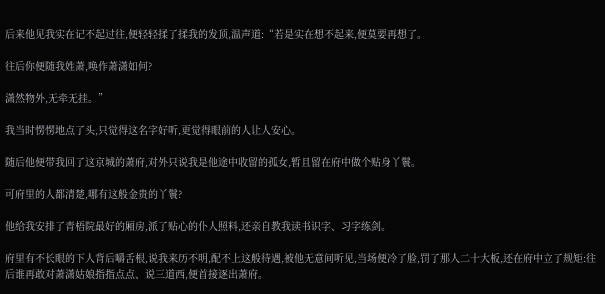后来他见我实在记不起过往,便轻轻揉了揉我的发顶,温声道:“若是实在想不起来,便莫要再想了。

往后你便随我姓萧,唤作萧潇如何?

潇然物外,无牵无挂。”

我当时愣愣地点了头,只觉得这名字好听,更觉得眼前的人让人安心。

随后他便带我回了这京城的萧府,对外只说我是他途中收留的孤女,暂且留在府中做个贴身丫鬟。

可府里的人都清楚,哪有这般金贵的丫鬟?

他给我安排了青梧院最好的厢房,派了贴心的仆人照料,还亲自教我读书识字、习字练剑。

府里有不长眼的下人背后嚼舌根,说我来历不明,配不上这般待遇,被他无意间听见,当场便冷了脸,罚了那人二十大板,还在府中立了规矩:往后谁再敢对萧潇姑娘指指点点、说三道西,便首接逐出萧府。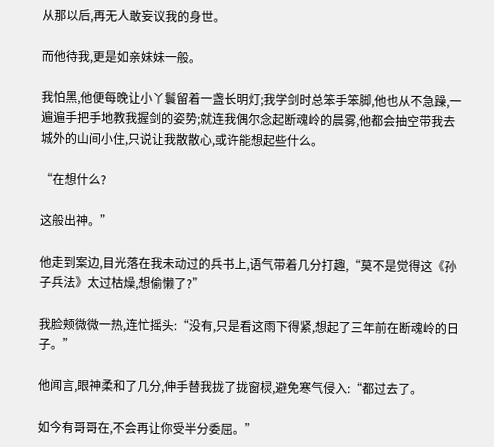从那以后,再无人敢妄议我的身世。

而他待我,更是如亲妹妹一般。

我怕黑,他便每晚让小丫鬟留着一盏长明灯;我学剑时总笨手笨脚,他也从不急躁,一遍遍手把手地教我握剑的姿势;就连我偶尔念起断魂岭的晨雾,他都会抽空带我去城外的山间小住,只说让我散散心,或许能想起些什么。

“在想什么?

这般出神。”

他走到案边,目光落在我未动过的兵书上,语气带着几分打趣,“莫不是觉得这《孙子兵法》太过枯燥,想偷懒了?”

我脸颊微微一热,连忙摇头:“没有,只是看这雨下得紧,想起了三年前在断魂岭的日子。”

他闻言,眼神柔和了几分,伸手替我拢了拢窗棂,避免寒气侵入:“都过去了。

如今有哥哥在,不会再让你受半分委屈。”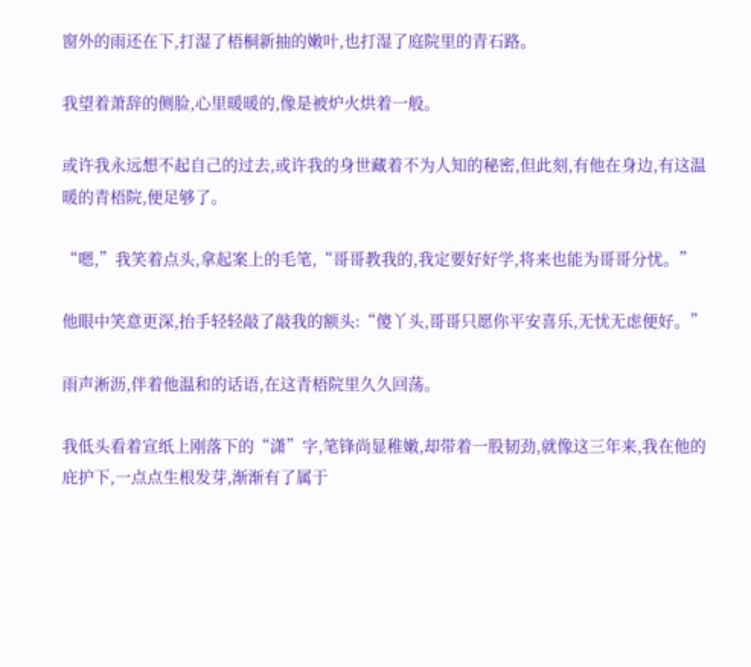窗外的雨还在下,打湿了梧桐新抽的嫩叶,也打湿了庭院里的青石路。

我望着萧辞的侧脸,心里暖暖的,像是被炉火烘着一般。

或许我永远想不起自己的过去,或许我的身世藏着不为人知的秘密,但此刻,有他在身边,有这温暖的青梧院,便足够了。

“嗯,”我笑着点头,拿起案上的毛笔,“哥哥教我的,我定要好好学,将来也能为哥哥分忧。”

他眼中笑意更深,抬手轻轻敲了敲我的额头:“傻丫头,哥哥只愿你平安喜乐,无忧无虑便好。”

雨声淅沥,伴着他温和的话语,在这青梧院里久久回荡。

我低头看着宣纸上刚落下的“潇”字,笔锋尚显稚嫩,却带着一股韧劲,就像这三年来,我在他的庇护下,一点点生根发芽,渐渐有了属于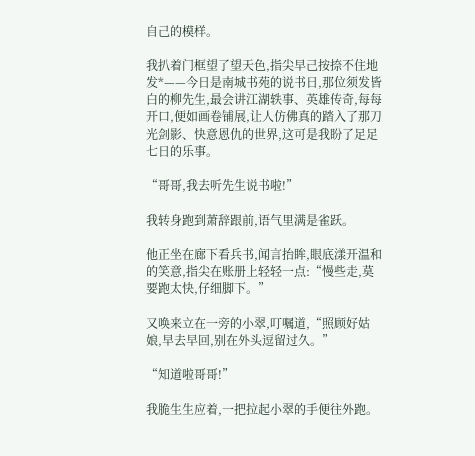自己的模样。

我扒着门框望了望天色,指尖早己按捺不住地发*——今日是南城书苑的说书日,那位须发皆白的柳先生,最会讲江湖轶事、英雄传奇,每每开口,便如画卷铺展,让人仿佛真的踏入了那刀光剑影、快意恩仇的世界,这可是我盼了足足七日的乐事。

“哥哥,我去听先生说书啦!”

我转身跑到萧辞跟前,语气里满是雀跃。

他正坐在廊下看兵书,闻言抬眸,眼底漾开温和的笑意,指尖在账册上轻轻一点:“慢些走,莫要跑太快,仔细脚下。”

又唤来立在一旁的小翠,叮嘱道,“照顾好姑娘,早去早回,别在外头逗留过久。”

“知道啦哥哥!”

我脆生生应着,一把拉起小翠的手便往外跑。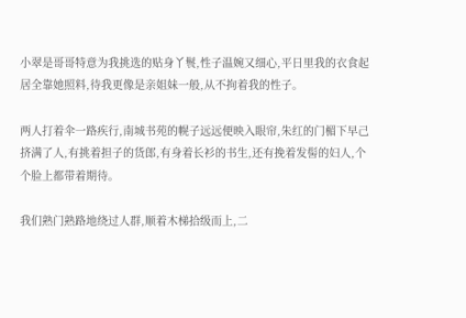小翠是哥哥特意为我挑选的贴身丫鬟,性子温婉又细心,平日里我的衣食起居全靠她照料,待我更像是亲姐妹一般,从不拘着我的性子。

两人打着伞一路疾行,南城书苑的幌子远远便映入眼帘,朱红的门楣下早己挤满了人,有挑着担子的货郎,有身着长衫的书生,还有挽着发髻的妇人,个个脸上都带着期待。

我们熟门熟路地绕过人群,顺着木梯拾级而上,二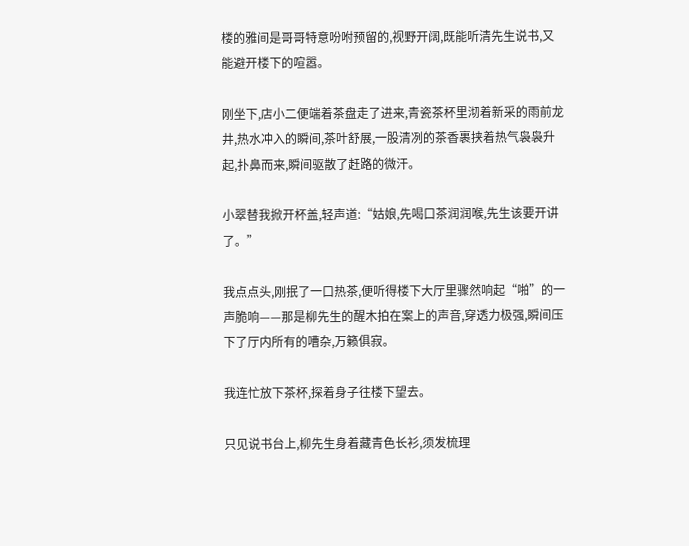楼的雅间是哥哥特意吩咐预留的,视野开阔,既能听清先生说书,又能避开楼下的喧嚣。

刚坐下,店小二便端着茶盘走了进来,青瓷茶杯里沏着新采的雨前龙井,热水冲入的瞬间,茶叶舒展,一股清冽的茶香裹挟着热气袅袅升起,扑鼻而来,瞬间驱散了赶路的微汗。

小翠替我掀开杯盖,轻声道:“姑娘,先喝口茶润润喉,先生该要开讲了。”

我点点头,刚抿了一口热茶,便听得楼下大厅里骤然响起“啪”的一声脆响——那是柳先生的醒木拍在案上的声音,穿透力极强,瞬间压下了厅内所有的嘈杂,万籁俱寂。

我连忙放下茶杯,探着身子往楼下望去。

只见说书台上,柳先生身着藏青色长衫,须发梳理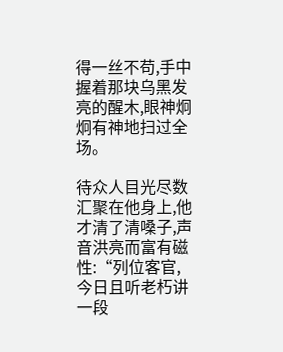得一丝不苟,手中握着那块乌黑发亮的醒木,眼神炯炯有神地扫过全场。

待众人目光尽数汇聚在他身上,他才清了清嗓子,声音洪亮而富有磁性:“列位客官,今日且听老朽讲一段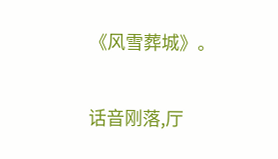《风雪葬城》。

话音刚落,厅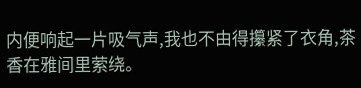内便响起一片吸气声,我也不由得攥紧了衣角,茶香在雅间里萦绕。